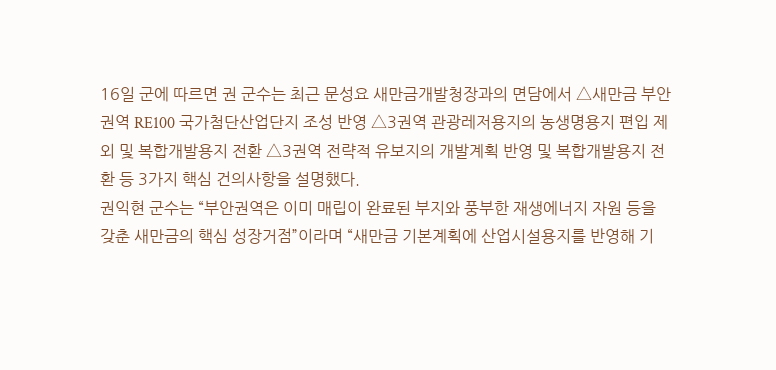16일 군에 따르면 권 군수는 최근 문성요 새만금개발청장과의 면담에서 △새만금 부안권역 RE100 국가첨단산업단지 조성 반영 △3권역 관광레저용지의 농생명용지 편입 제외 및 복합개발용지 전환 △3권역 전략적 유보지의 개발계획 반영 및 복합개발용지 전환 등 3가지 핵심 건의사항을 설명했다.
권익현 군수는 “부안권역은 이미 매립이 완료된 부지와 풍부한 재생에너지 자원 등을 갖춘 새만금의 핵심 성장거점”이라며 “새만금 기본계획에 산업시설용지를 반영해 기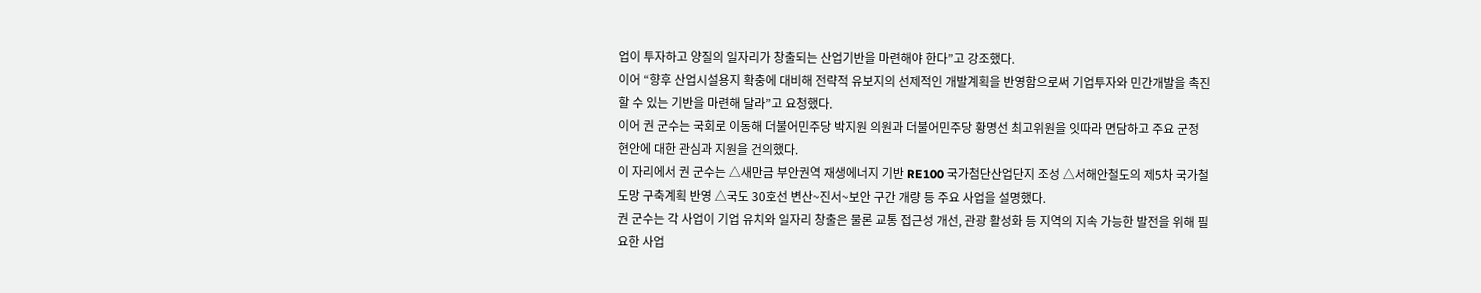업이 투자하고 양질의 일자리가 창출되는 산업기반을 마련해야 한다”고 강조했다.
이어 “향후 산업시설용지 확충에 대비해 전략적 유보지의 선제적인 개발계획을 반영함으로써 기업투자와 민간개발을 촉진할 수 있는 기반을 마련해 달라”고 요청했다.
이어 권 군수는 국회로 이동해 더불어민주당 박지원 의원과 더불어민주당 황명선 최고위원을 잇따라 면담하고 주요 군정 현안에 대한 관심과 지원을 건의했다.
이 자리에서 권 군수는 △새만금 부안권역 재생에너지 기반 RE100 국가첨단산업단지 조성 △서해안철도의 제5차 국가철도망 구축계획 반영 △국도 30호선 변산~진서~보안 구간 개량 등 주요 사업을 설명했다.
권 군수는 각 사업이 기업 유치와 일자리 창출은 물론 교통 접근성 개선, 관광 활성화 등 지역의 지속 가능한 발전을 위해 필요한 사업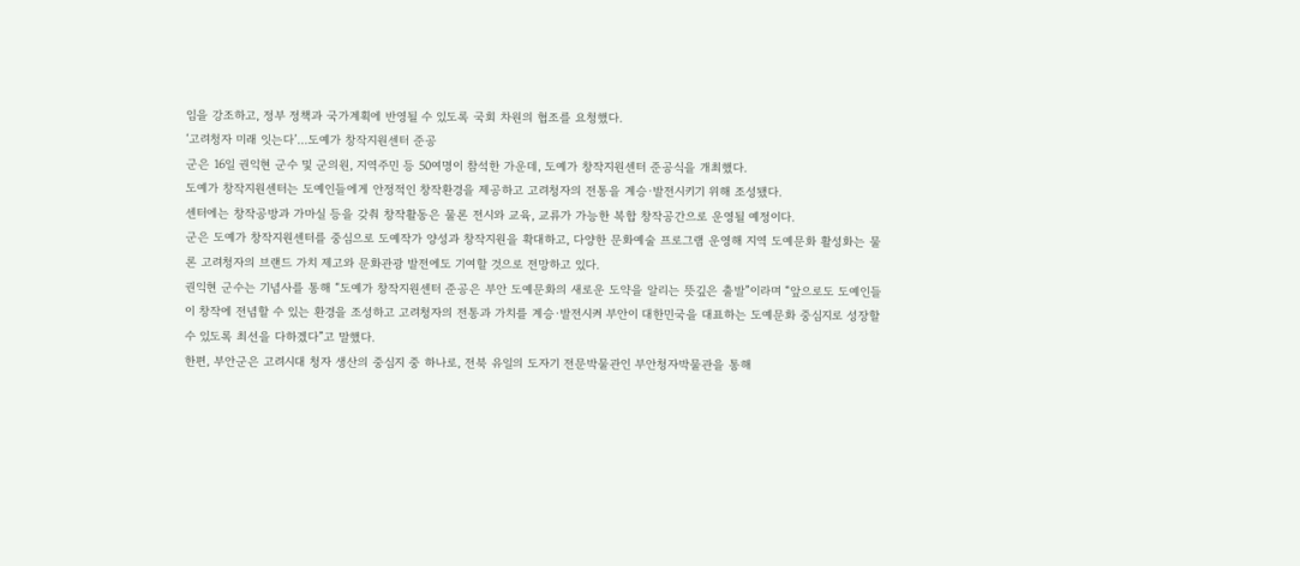임을 강조하고, 정부 정책과 국가계획에 반영될 수 있도록 국회 차원의 협조를 요청했다.
‘고려청자 미래 잇는다’…도예가 창작지원센터 준공
군은 16일 권익현 군수 및 군의원, 지역주민 등 50여명이 참석한 가운데, 도예가 창작지원센터 준공식을 개최했다.
도예가 창작지원센터는 도예인들에게 안정적인 창작환경을 제공하고 고려청자의 전통을 계승·발전시키기 위해 조성됐다.
센터에는 창작공방과 가마실 등을 갖춰 창작활동은 물론 전시와 교육, 교류가 가능한 복합 창작공간으로 운영될 예정이다.
군은 도예가 창작지원센터를 중심으로 도예작가 양성과 창작지원을 확대하고, 다양한 문화예술 프로그램 운영해 지역 도예문화 활성화는 물론 고려청자의 브랜드 가치 제고와 문화관광 발전에도 기여할 것으로 전망하고 있다.
권익현 군수는 기념사를 통해 “도예가 창작지원센터 준공은 부안 도예문화의 새로운 도약을 알리는 뜻깊은 출발”이라며 “앞으로도 도예인들이 창작에 전념할 수 있는 환경을 조성하고 고려청자의 전통과 가치를 계승·발전시켜 부안이 대한민국을 대표하는 도예문화 중심지로 성장할 수 있도록 최선을 다하겠다”고 말했다.
한편, 부안군은 고려시대 청자 생산의 중심지 중 하나로, 전북 유일의 도자기 전문박물관인 부안청자박물관을 통해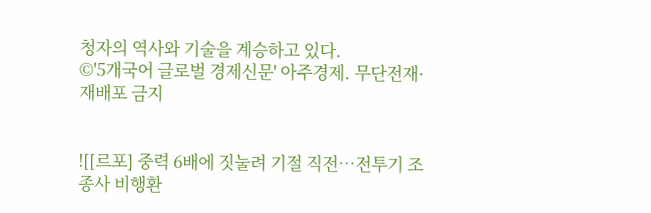청자의 역사와 기술을 계승하고 있다.
©'5개국어 글로벌 경제신문' 아주경제. 무단전재·재배포 금지


![[르포] 중력 6배에 짓눌려 기절 직전…전투기 조종사 비행환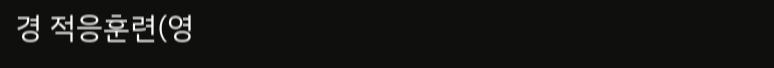경 적응훈련(영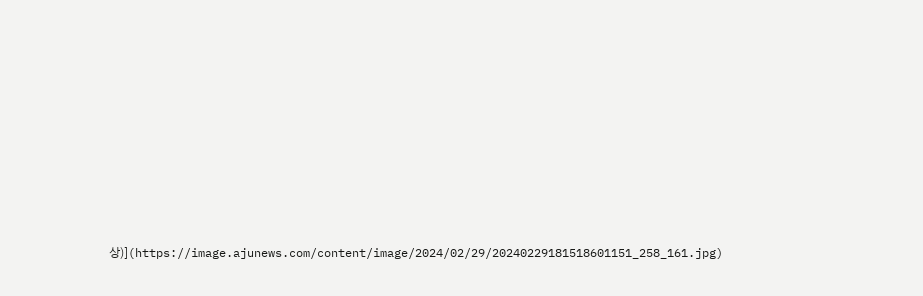상)](https://image.ajunews.com/content/image/2024/02/29/20240229181518601151_258_161.jpg)